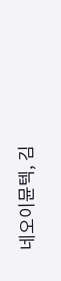네오이뮨텍, 김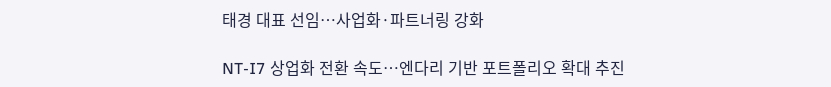태경 대표 선임…사업화·파트너링 강화

NT-I7 상업화 전환 속도…엔다리 기반 포트폴리오 확대 추진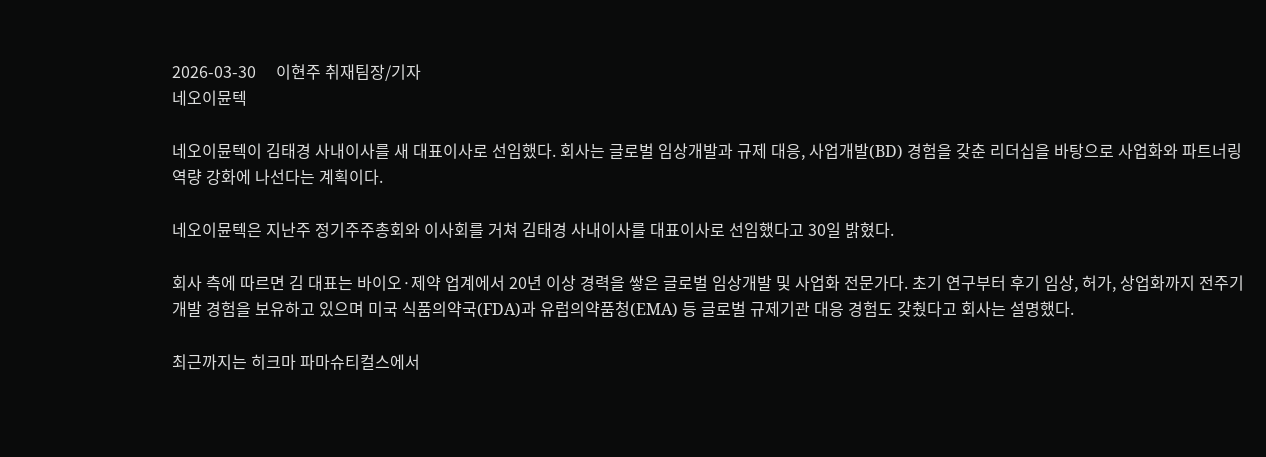2026-03-30     이현주 취재팀장/기자
네오이뮨텍

네오이뮨텍이 김태경 사내이사를 새 대표이사로 선임했다. 회사는 글로벌 임상개발과 규제 대응, 사업개발(BD) 경험을 갖춘 리더십을 바탕으로 사업화와 파트너링 역량 강화에 나선다는 계획이다.

네오이뮨텍은 지난주 정기주주총회와 이사회를 거쳐 김태경 사내이사를 대표이사로 선임했다고 30일 밝혔다.

회사 측에 따르면 김 대표는 바이오·제약 업계에서 20년 이상 경력을 쌓은 글로벌 임상개발 및 사업화 전문가다. 초기 연구부터 후기 임상, 허가, 상업화까지 전주기 개발 경험을 보유하고 있으며 미국 식품의약국(FDA)과 유럽의약품청(EMA) 등 글로벌 규제기관 대응 경험도 갖췄다고 회사는 설명했다.

최근까지는 히크마 파마슈티컬스에서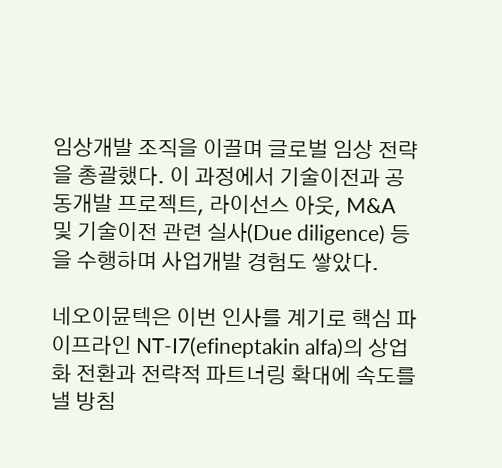임상개발 조직을 이끌며 글로벌 임상 전략을 총괄했다. 이 과정에서 기술이전과 공동개발 프로젝트, 라이선스 아웃, M&A 및 기술이전 관련 실사(Due diligence) 등을 수행하며 사업개발 경험도 쌓았다.

네오이뮨텍은 이번 인사를 계기로 핵심 파이프라인 NT-I7(efineptakin alfa)의 상업화 전환과 전략적 파트너링 확대에 속도를 낼 방침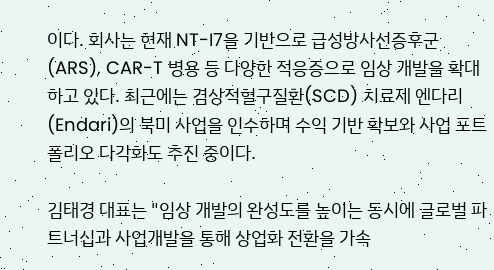이다. 회사는 현재 NT-I7을 기반으로 급성방사선증후군(ARS), CAR-T 병용 등 다양한 적응증으로 임상 개발을 확대하고 있다. 최근에는 겸상적혈구질환(SCD) 치료제 엔다리(Endari)의 북미 사업을 인수하며 수익 기반 확보와 사업 포트폴리오 다각화도 추진 중이다.

김태경 대표는 "임상 개발의 완성도를 높이는 동시에 글로벌 파트너십과 사업개발을 통해 상업화 전환을 가속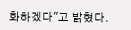화하겠다"고 밝혔다.